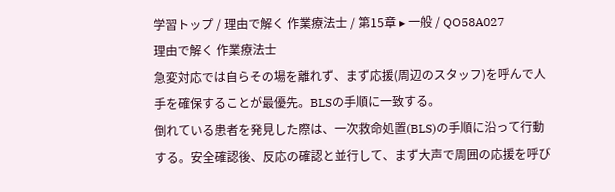学習トップ / 理由で解く 作業療法士 / 第15章 ▸ 一般 / QO58A027
理由で解く 作業療法士
急変対応では自らその場を離れず、まず応援(周辺のスタッフ)を呼んで人手を確保することが最優先。BLSの手順に一致する。
倒れている患者を発見した際は、一次救命処置(BLS)の手順に沿って行動する。安全確認後、反応の確認と並行して、まず大声で周囲の応援を呼び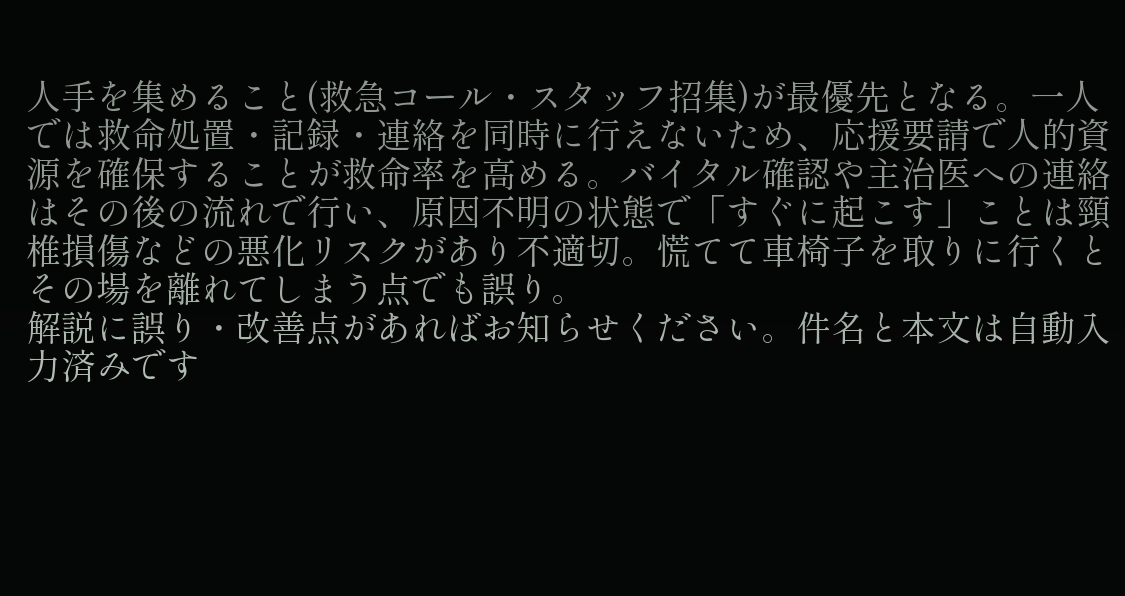人手を集めること(救急コール・スタッフ招集)が最優先となる。一人では救命処置・記録・連絡を同時に行えないため、応援要請で人的資源を確保することが救命率を高める。バイタル確認や主治医への連絡はその後の流れで行い、原因不明の状態で「すぐに起こす」ことは頸椎損傷などの悪化リスクがあり不適切。慌てて車椅子を取りに行くとその場を離れてしまう点でも誤り。
解説に誤り・改善点があればお知らせください。件名と本文は自動入力済みです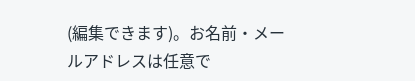(編集できます)。お名前・メールアドレスは任意で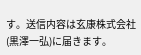す。送信内容は玄康株式会社(黒澤一弘)に届きます。